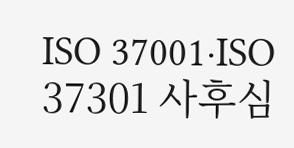ISO 37001·ISO 37301 사후심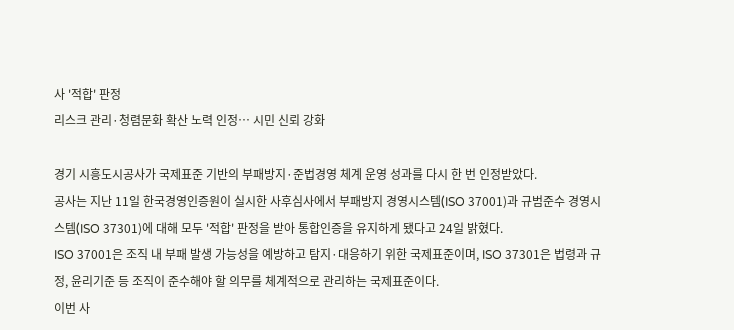사 '적합' 판정
리스크 관리·청렴문화 확산 노력 인정… 시민 신뢰 강화

경기 시흥도시공사가 국제표준 기반의 부패방지·준법경영 체계 운영 성과를 다시 한 번 인정받았다.
공사는 지난 11일 한국경영인증원이 실시한 사후심사에서 부패방지 경영시스템(ISO 37001)과 규범준수 경영시스템(ISO 37301)에 대해 모두 '적합' 판정을 받아 통합인증을 유지하게 됐다고 24일 밝혔다.
ISO 37001은 조직 내 부패 발생 가능성을 예방하고 탐지·대응하기 위한 국제표준이며, ISO 37301은 법령과 규정, 윤리기준 등 조직이 준수해야 할 의무를 체계적으로 관리하는 국제표준이다.
이번 사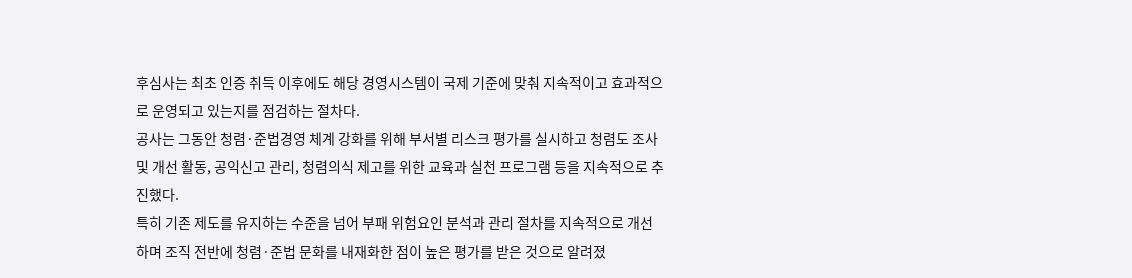후심사는 최초 인증 취득 이후에도 해당 경영시스템이 국제 기준에 맞춰 지속적이고 효과적으로 운영되고 있는지를 점검하는 절차다.
공사는 그동안 청렴·준법경영 체계 강화를 위해 부서별 리스크 평가를 실시하고 청렴도 조사 및 개선 활동, 공익신고 관리, 청렴의식 제고를 위한 교육과 실천 프로그램 등을 지속적으로 추진했다.
특히 기존 제도를 유지하는 수준을 넘어 부패 위험요인 분석과 관리 절차를 지속적으로 개선하며 조직 전반에 청렴·준법 문화를 내재화한 점이 높은 평가를 받은 것으로 알려졌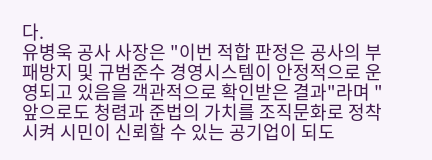다.
유병욱 공사 사장은 "이번 적합 판정은 공사의 부패방지 및 규범준수 경영시스템이 안정적으로 운영되고 있음을 객관적으로 확인받은 결과"라며 "앞으로도 청렴과 준법의 가치를 조직문화로 정착시켜 시민이 신뢰할 수 있는 공기업이 되도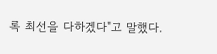록 최선을 다하겠다"고 말했다.